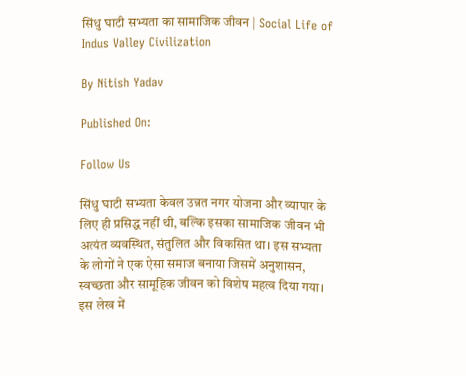सिंधु घाटी सभ्यता का सामाजिक जीवन | Social Life of Indus Valley Civilization

By Nitish Yadav

Published On:

Follow Us

सिंधु घाटी सभ्यता केवल उन्नत नगर योजना और व्यापार के लिए ही प्रसिद्ध नहीं थी, बल्कि इसका सामाजिक जीवन भी अत्यंत व्यवस्थित, संतुलित और विकसित था। इस सभ्यता के लोगों ने एक ऐसा समाज बनाया जिसमें अनुशासन, स्वच्छता और सामूहिक जीवन को विशेष महत्व दिया गया।
इस लेख में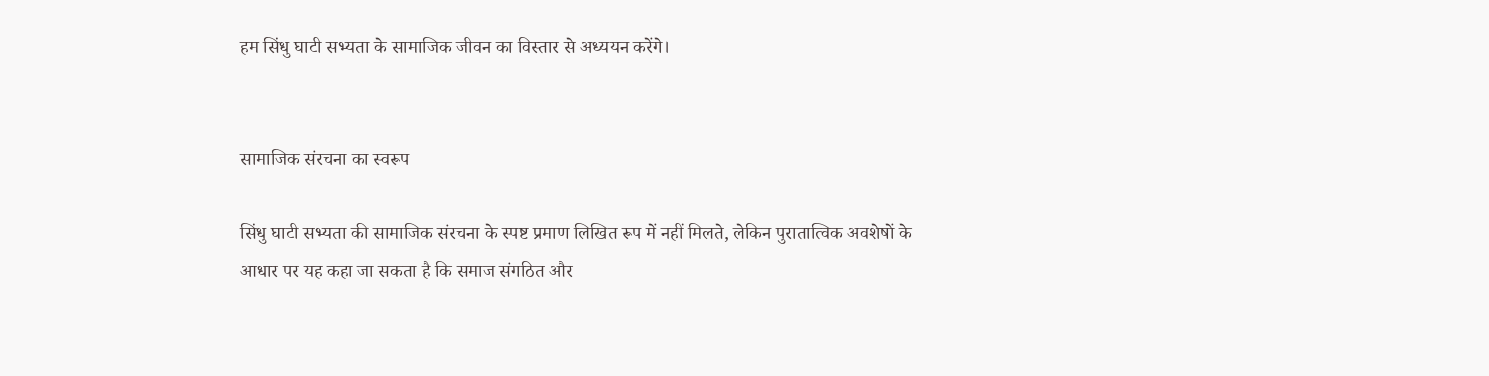हम सिंधु घाटी सभ्यता के सामाजिक जीवन का विस्तार से अध्ययन करेंगे।


सामाजिक संरचना का स्वरूप

सिंधु घाटी सभ्यता की सामाजिक संरचना के स्पष्ट प्रमाण लिखित रूप में नहीं मिलते, लेकिन पुरातात्विक अवशेषों के आधार पर यह कहा जा सकता है कि समाज संगठित और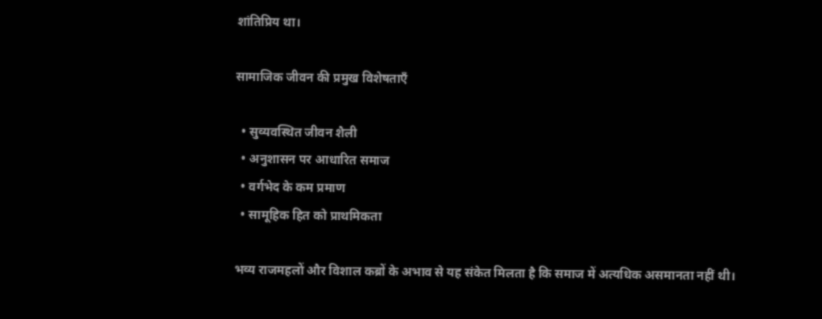शांतिप्रिय था।

सामाजिक जीवन की प्रमुख विशेषताएँ

  • सुव्यवस्थित जीवन शैली
  • अनुशासन पर आधारित समाज
  • वर्गभेद के कम प्रमाण
  • सामूहिक हित को प्राथमिकता

भव्य राजमहलों और विशाल कब्रों के अभाव से यह संकेत मिलता है कि समाज में अत्यधिक असमानता नहीं थी।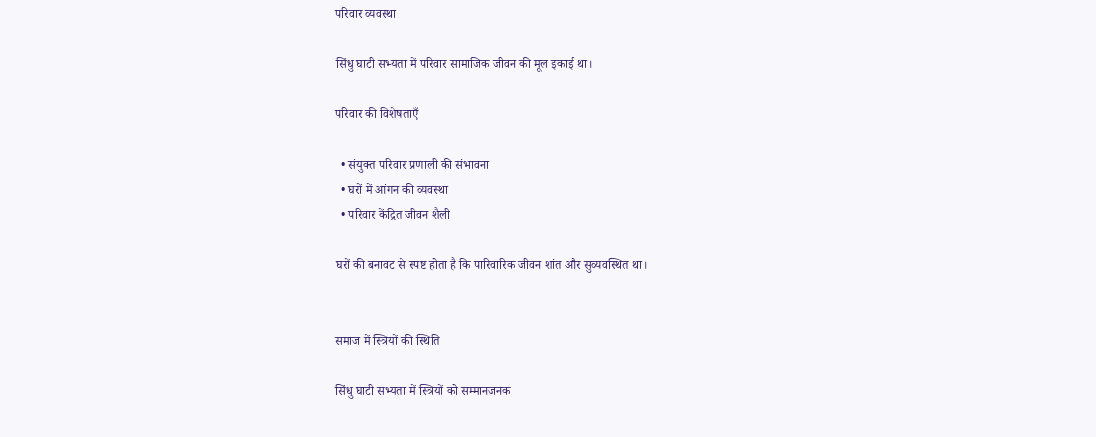परिवार व्यवस्था

सिंधु घाटी सभ्यता में परिवार सामाजिक जीवन की मूल इकाई था।

परिवार की विशेषताएँ

  • संयुक्त परिवार प्रणाली की संभावना
  • घरों में आंगन की व्यवस्था
  • परिवार केंद्रित जीवन शैली

घरों की बनावट से स्पष्ट होता है कि पारिवारिक जीवन शांत और सुव्यवस्थित था।


समाज में स्त्रियों की स्थिति

सिंधु घाटी सभ्यता में स्त्रियों को सम्मानजनक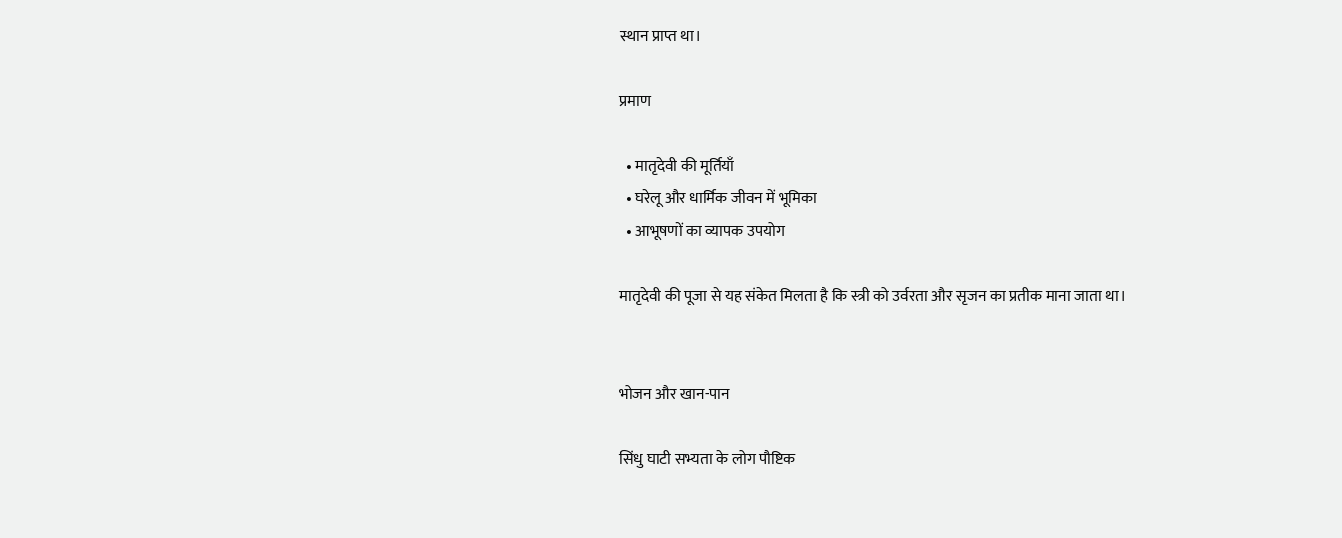स्थान प्राप्त था।

प्रमाण

  • मातृदेवी की मूर्तियाँ
  • घरेलू और धार्मिक जीवन में भूमिका
  • आभूषणों का व्यापक उपयोग

मातृदेवी की पूजा से यह संकेत मिलता है कि स्त्री को उर्वरता और सृजन का प्रतीक माना जाता था।


भोजन और खान-पान

सिंधु घाटी सभ्यता के लोग पौष्टिक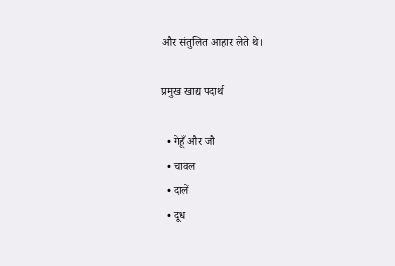और संतुलित आहार लेते थे।

प्रमुख खाद्य पदार्थ

  • गेहूँ और जौ
  • चावल
  • दालें
  • दूध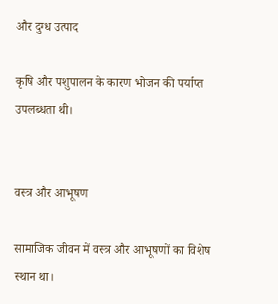और दुग्ध उत्पाद

कृषि और पशुपालन के कारण भोजन की पर्याप्त उपलब्धता थी।


वस्त्र और आभूषण

सामाजिक जीवन में वस्त्र और आभूषणों का विशेष स्थान था।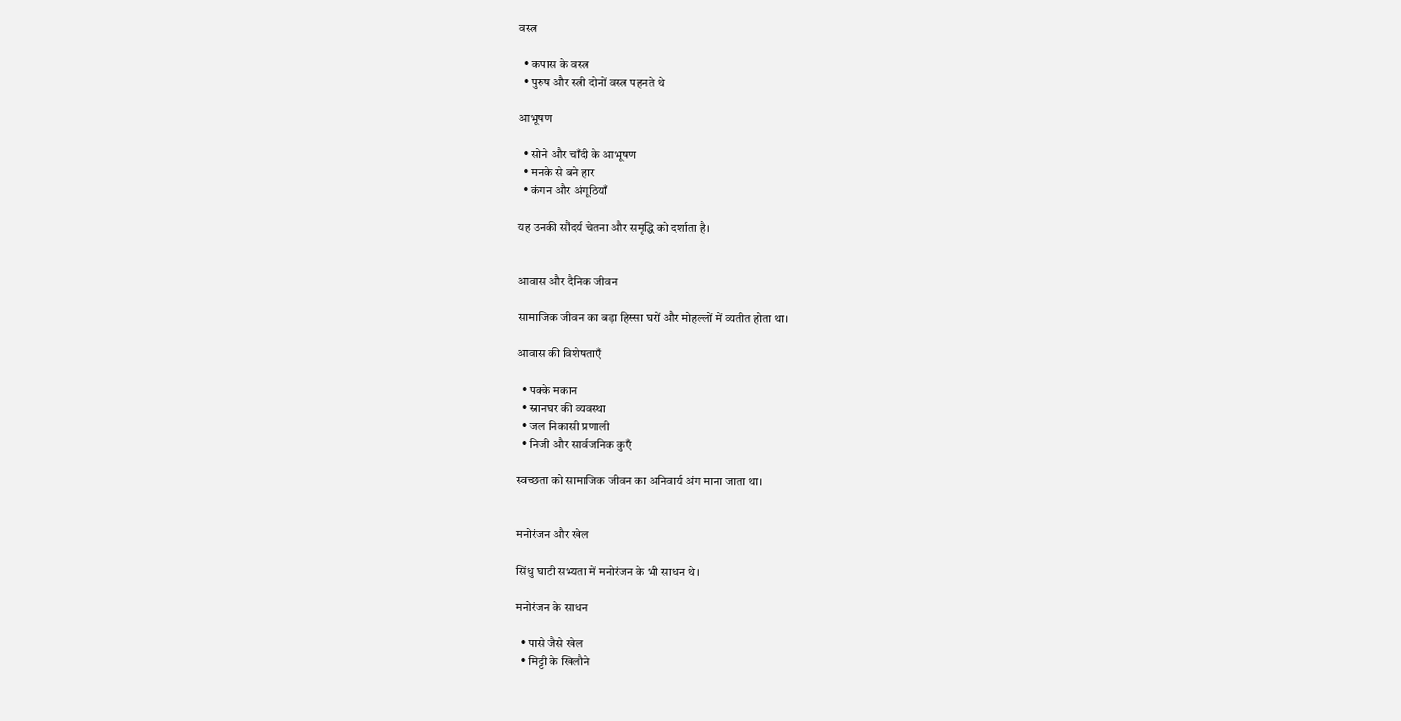वस्त्र

  • कपास के वस्त्र
  • पुरुष और स्त्री दोनों वस्त्र पहनते थे

आभूषण

  • सोने और चाँदी के आभूषण
  • मनके से बने हार
  • कंगन और अंगूठियाँ

यह उनकी सौंदर्य चेतना और समृद्धि को दर्शाता है।


आवास और दैनिक जीवन

सामाजिक जीवन का बड़ा हिस्सा घरों और मोहल्लों में व्यतीत होता था।

आवास की विशेषताएँ

  • पक्के मकान
  • स्नानघर की व्यवस्था
  • जल निकासी प्रणाली
  • निजी और सार्वजनिक कुएँ

स्वच्छता को सामाजिक जीवन का अनिवार्य अंग माना जाता था।


मनोरंजन और खेल

सिंधु घाटी सभ्यता में मनोरंजन के भी साधन थे।

मनोरंजन के साधन

  • पासे जैसे खेल
  • मिट्टी के खिलौने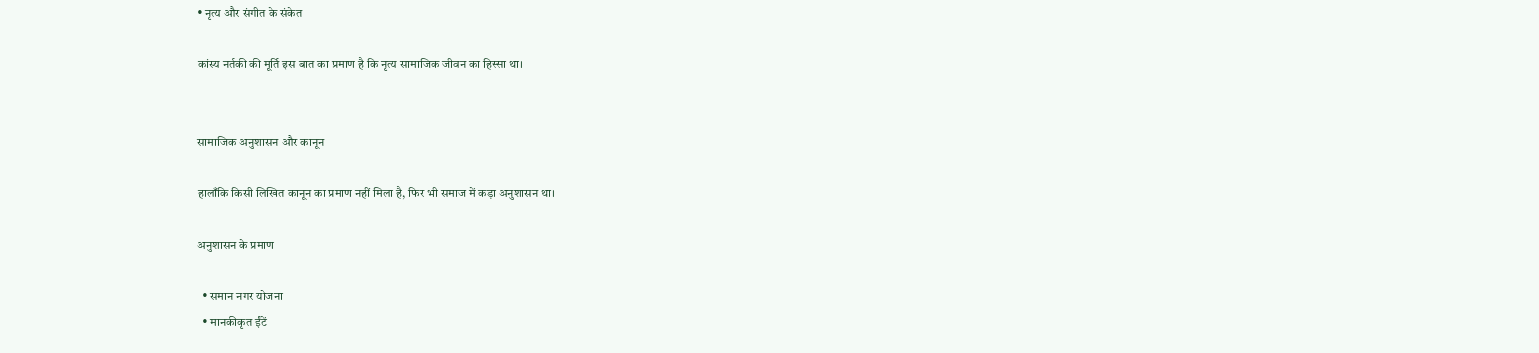• नृत्य और संगीत के संकेत

कांस्य नर्तकी की मूर्ति इस बात का प्रमाण है कि नृत्य सामाजिक जीवन का हिस्सा था।


सामाजिक अनुशासन और कानून

हालाँकि किसी लिखित कानून का प्रमाण नहीं मिला है, फिर भी समाज में कड़ा अनुशासन था।

अनुशासन के प्रमाण

  • समान नगर योजना
  • मानकीकृत ईंटें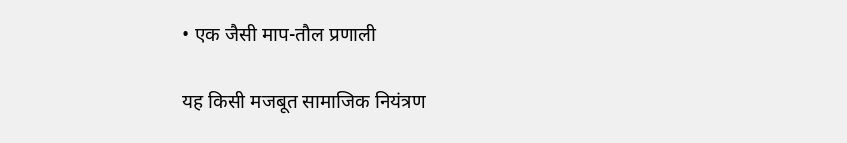• एक जैसी माप-तौल प्रणाली

यह किसी मजबूत सामाजिक नियंत्रण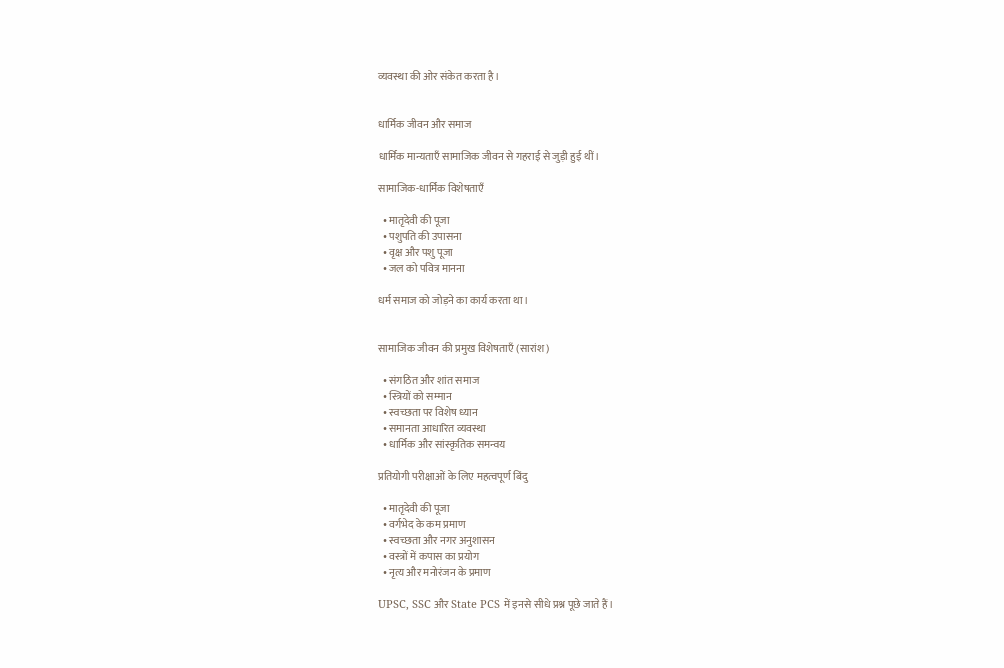व्यवस्था की ओर संकेत करता है।


धार्मिक जीवन और समाज

धार्मिक मान्यताएँ सामाजिक जीवन से गहराई से जुड़ी हुई थीं।

सामाजिक-धार्मिक विशेषताएँ

  • मातृदेवी की पूजा
  • पशुपति की उपासना
  • वृक्ष और पशु पूजा
  • जल को पवित्र मानना

धर्म समाज को जोड़ने का कार्य करता था।


सामाजिक जीवन की प्रमुख विशेषताएँ (सारांश)

  • संगठित और शांत समाज
  • स्त्रियों को सम्मान
  • स्वच्छता पर विशेष ध्यान
  • समानता आधारित व्यवस्था
  • धार्मिक और सांस्कृतिक समन्वय

प्रतियोगी परीक्षाओं के लिए महत्वपूर्ण बिंदु

  • मातृदेवी की पूजा
  • वर्गभेद के कम प्रमाण
  • स्वच्छता और नगर अनुशासन
  • वस्त्रों में कपास का प्रयोग
  • नृत्य और मनोरंजन के प्रमाण

UPSC, SSC और State PCS में इनसे सीधे प्रश्न पूछे जाते हैं।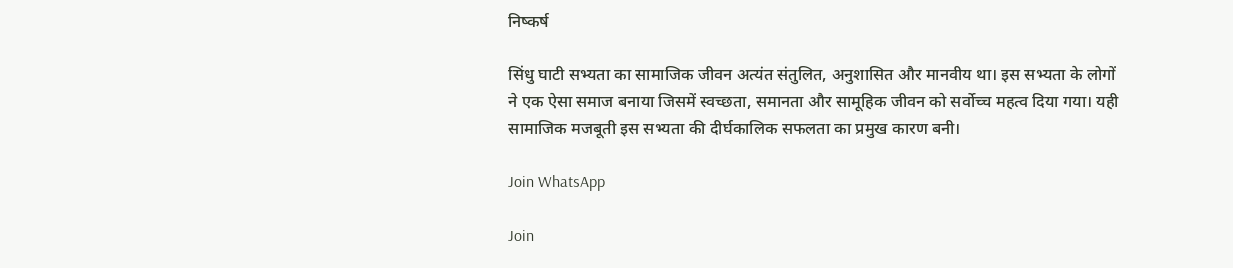निष्कर्ष

सिंधु घाटी सभ्यता का सामाजिक जीवन अत्यंत संतुलित, अनुशासित और मानवीय था। इस सभ्यता के लोगों ने एक ऐसा समाज बनाया जिसमें स्वच्छता, समानता और सामूहिक जीवन को सर्वोच्च महत्व दिया गया। यही सामाजिक मजबूती इस सभ्यता की दीर्घकालिक सफलता का प्रमुख कारण बनी।

Join WhatsApp

Join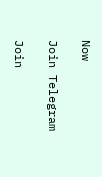Now

Join Telegram

Join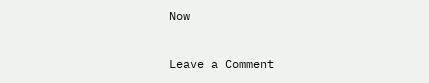Now

Leave a Comment